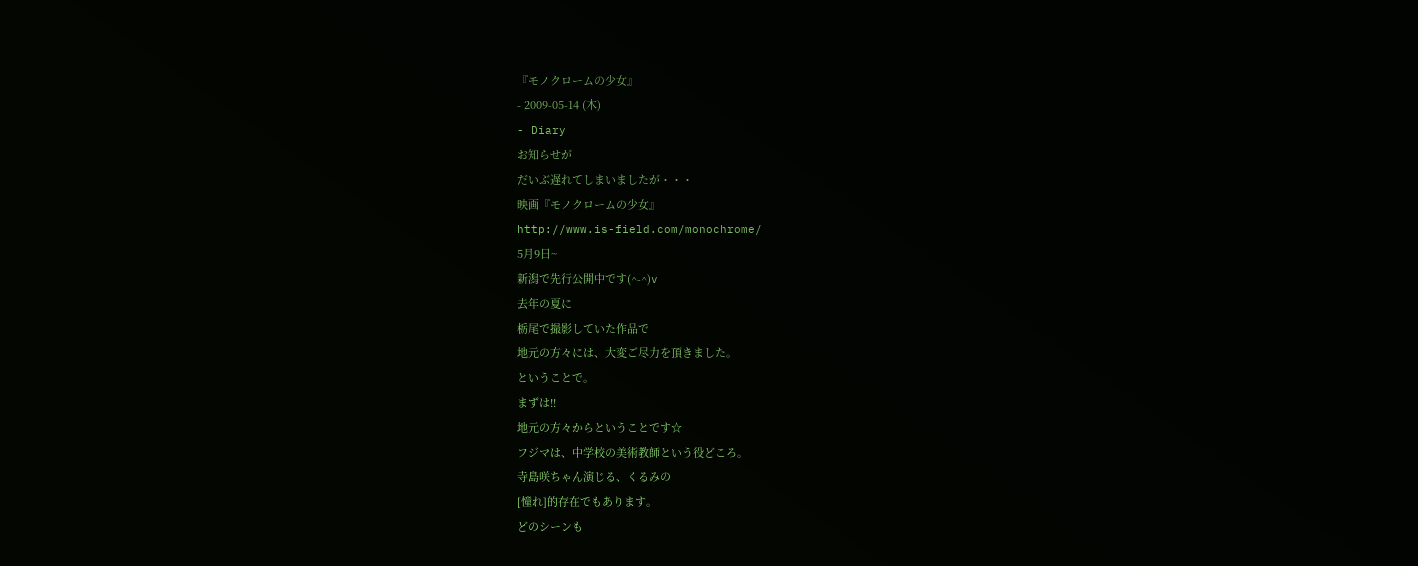『モノクロームの少女』
- 2009-05-14 (木)
- Diary
お知らせが
だいぶ遅れてしまいましたが・・・
映画『モノクロームの少女』
http://www.is-field.com/monochrome/
5月9日~
新潟で先行公開中です(^-^)v
去年の夏に
栃尾で撮影していた作品で
地元の方々には、大変ご尽力を頂きました。
ということで。
まずは!!
地元の方々からということです☆
フジマは、中学校の美術教師という役どころ。
寺島咲ちゃん演じる、くるみの
[憧れ]的存在でもあります。
どのシーンも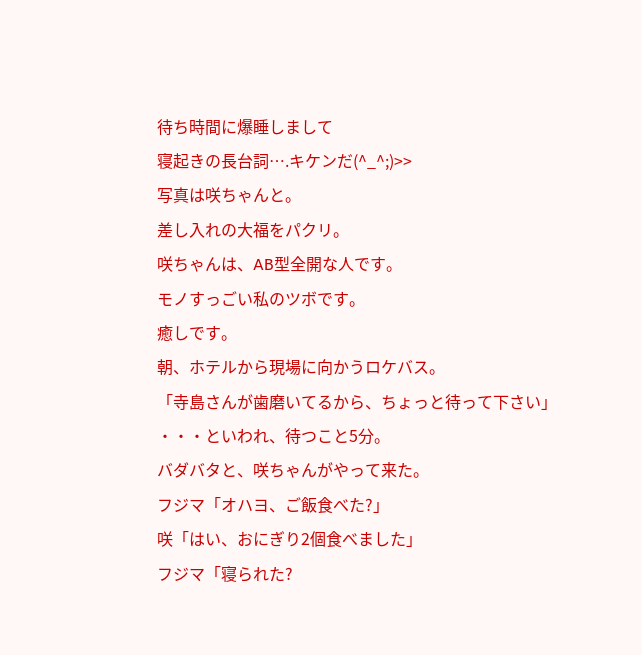待ち時間に爆睡しまして
寝起きの長台詞….キケンだ(^_^;)>>
写真は咲ちゃんと。
差し入れの大福をパクリ。
咲ちゃんは、AB型全開な人です。
モノすっごい私のツボです。
癒しです。
朝、ホテルから現場に向かうロケバス。
「寺島さんが歯磨いてるから、ちょっと待って下さい」
・・・といわれ、待つこと5分。
バダバタと、咲ちゃんがやって来た。
フジマ「オハヨ、ご飯食べた?」
咲「はい、おにぎり2個食べました」
フジマ「寝られた?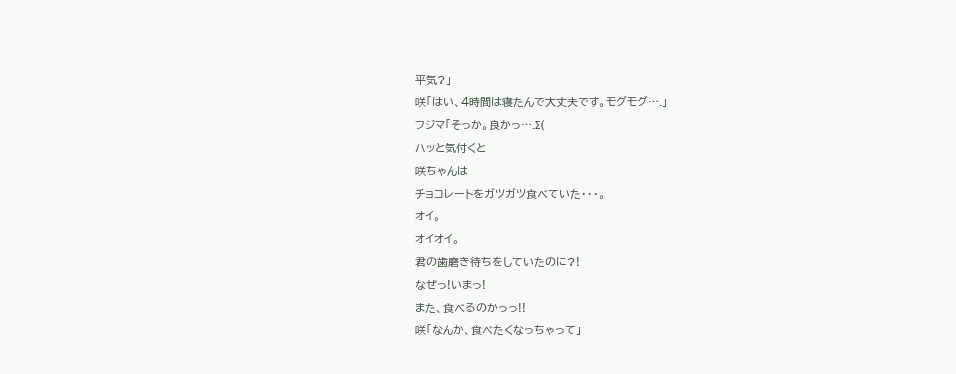平気?」
咲「はい、4時間は寝たんで大丈夫です。モグモグ….」
フジマ「そっか。良かっ….Σ(
ハッと気付くと
咲ちゃんは
チョコレートをガツガツ食べていた・・・。
オイ。
オイオイ。
君の歯磨き待ちをしていたのに?!
なぜっ!いまっ!
また、食べるのかっっ!!
咲「なんか、食べたくなっちゃって」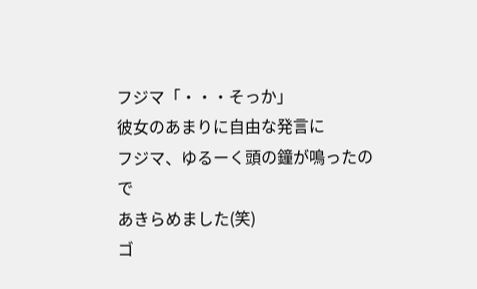フジマ「・・・そっか」
彼女のあまりに自由な発言に
フジマ、ゆるーく頭の鐘が鳴ったので
あきらめました(笑)
ゴ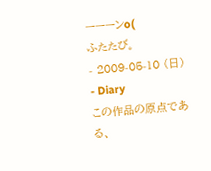ーーーンo(
ふたたび。
- 2009-05-10 (日)
- Diary
この作品の原点である、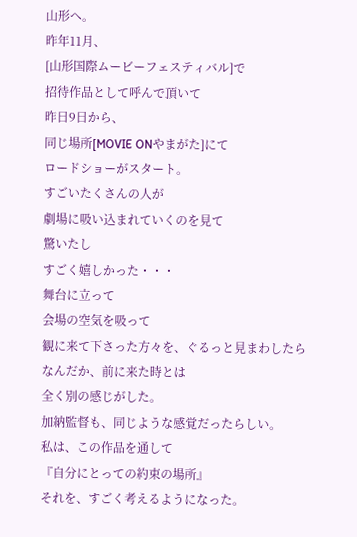山形へ。
昨年11月、
[山形国際ムービーフェスティバル]で
招待作品として呼んで頂いて
昨日9日から、
同じ場所[MOVIE ONやまがた]にて
ロードショーがスタート。
すごいたくさんの人が
劇場に吸い込まれていくのを見て
驚いたし
すごく嬉しかった・・・
舞台に立って
会場の空気を吸って
観に来て下さった方々を、ぐるっと見まわしたら
なんだか、前に来た時とは
全く別の感じがした。
加納監督も、同じような感覚だったらしい。
私は、この作品を通して
『自分にとっての約束の場所』
それを、すごく考えるようになった。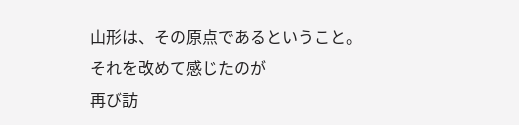山形は、その原点であるということ。
それを改めて感じたのが
再び訪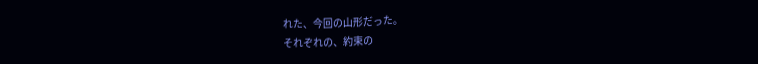れた、今回の山形だった。
それぞれの、約束の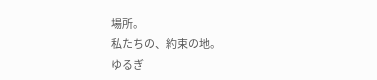場所。
私たちの、約束の地。
ゆるぎ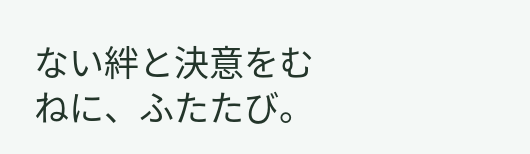ない絆と決意をむねに、ふたたび。